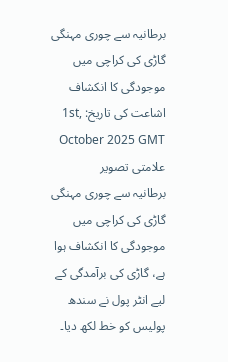برطانیہ سے چوری مہنگی گاڑی کی کراچی میں موجودگی کا انکشاف
اشاعت کی تاریخ: 1st, October 2025 GMT
علامتی تصویر
برطانیہ سے چوری مہنگی گاڑی کی کراچی میں موجودگی کا انکشاف ہوا ہے، گاڑی کی برآمدگی کے لیے انٹر پول نے سندھ پولیس کو خط لکھ دیا۔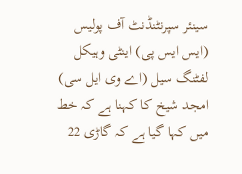سینئر سپرنٹنڈنٹ آف پولیس (ایس ایس پی) اینٹی وہیکل لفٹنگ سیل (اے وی ایل سی) امجد شیخ کا کہنا ہے کہ خط میں کہا گیا ہے کہ گاڑی 22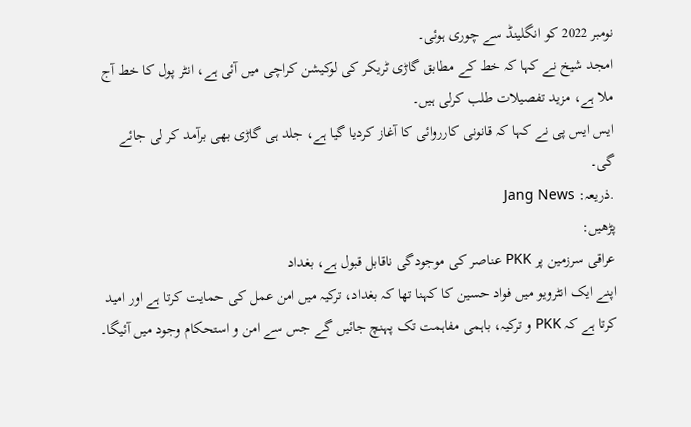نومبر 2022 کو انگلینڈ سے چوری ہوئی۔
امجد شیخ نے کہا کہ خط کے مطابق گاڑی ٹریکر کی لوکیشن کراچی میں آئی ہے، انٹر پول کا خط آج ملا ہے، مزید تفصیلات طلب کرلی ہیں۔
ایس ایس پی نے کہا کہ قانونی کارروائی کا آغاز کردیا گیا ہے، جلد ہی گاڑی بھی برآمد کر لی جائے گی۔
.ذریعہ: Jang News
پڑھیں:
عراقی سرزمین پر PKK عناصر کی موجودگی ناقابل قبول ہے، بغداد
اپنے ایک انٹرویو میں فواد حسین کا کہنا تھا کہ بغداد، ترکیہ میں امن عمل کی حمایت کرتا ہے اور امید کرتا ہے کہ PKK و ترکیہ، باہمی مفاہمت تک پہنچ جائیں گے جس سے امن و استحکام وجود میں آئیگا۔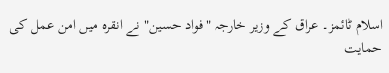اسلام ٹائمز۔ عراق کے وزیر خارجہ "فواد حسین" نے انقرہ میں امن عمل کی حمایت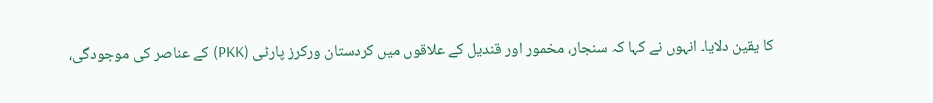کا یقین دلایا۔ انہوں نے کہا کہ سنجار، مخمور اور قندیل کے علاقوں میں کردستان ورکرز پارٹی (PKK) کے عناصر کی موجودگی،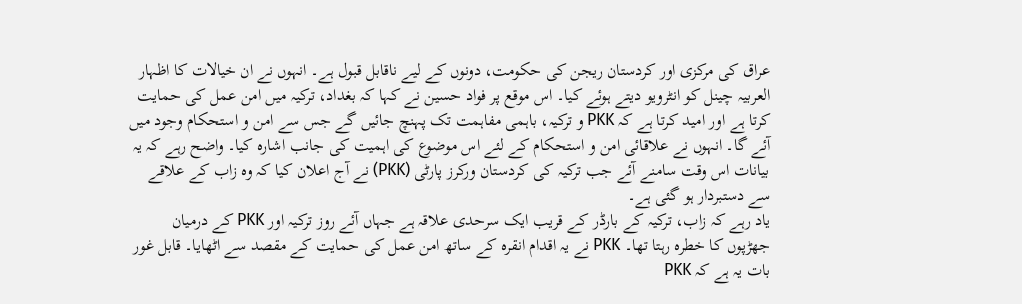عراق کی مرکزی اور کردستان ریجن کی حکومت، دونوں کے لیے ناقابل قبول ہے۔ انہوں نے ان خیالات کا اظہار العربیہ چینل کو انٹرویو دیتے ہوئے کیا۔ اس موقع پر فواد حسین نے کہا کہ بغداد، ترکیہ میں امن عمل کی حمایت کرتا ہے اور امید کرتا ہے کہ PKK و ترکیہ، باہمی مفاہمت تک پہنچ جائیں گے جس سے امن و استحکام وجود میں آئے گا۔ انہوں نے علاقائی امن و استحکام کے لئے اس موضوع کی اہمیت کی جانب اشارہ کیا۔ واضح رہے کہ یہ بیانات اس وقت سامنے آئے جب ترکیہ کی کردستان ورکرز پارٹی (PKK) نے آج اعلان کیا کہ وہ زاب کے علاقے سے دستبردار ہو گئی ہے۔
یاد رہے کہ زاب، ترکیہ کے بارڈر کے قریب ایک سرحدی علاقہ ہے جہاں آئے روز ترکیہ اور PKK کے درمیان جھڑپوں کا خطرہ رہتا تھا۔ PKK نے یہ اقدام انقرہ کے ساتھ امن عمل کی حمایت کے مقصد سے اٹھایا۔ قابل غور بات یہ ہے کہ PKK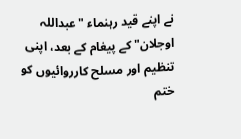نے اپنے قید رہنماء "عبداللہ اوجلان" کے پیغام کے بعد، اپنی تنظیم اور مسلح کارروائیوں کو ختم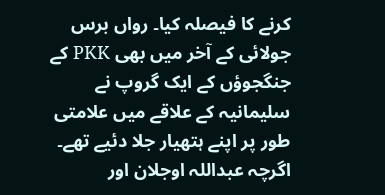کرنے کا فیصلہ کیا۔ رواں برس جولائی کے آخر میں بھی PKK کے جنگجوؤں کے ایک گروپ نے سلیمانیہ کے علاقے میں علامتی طور پر اپنے ہتھیار جلا دئیے تھے۔ اگرچہ عبداللہ اوجلان اور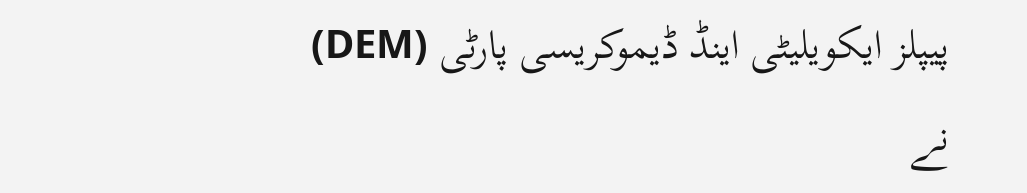پیپلز ایکویلیٹی اینڈ ڈیموکریسی پارٹی (DEM) نے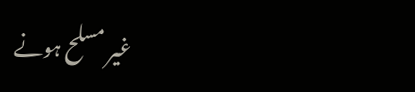غیر مسلح ہونے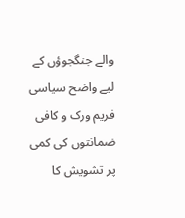والے جنگجوؤں کے لیے واضح سیاسی فریم ورک و کافی ضمانتوں کی کمی پر تشویش کا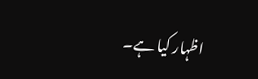اظہار کیا ہے۔